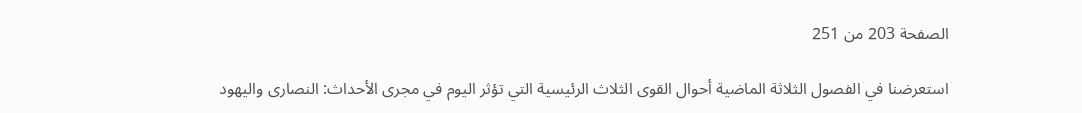الصفحة 203 من 251

استعرضنا في الفصول الثلاثة الماضية أحوال القوى الثلاث الرئيسية التي تؤثر اليوم في مجرى الأحداث: النصارى واليهود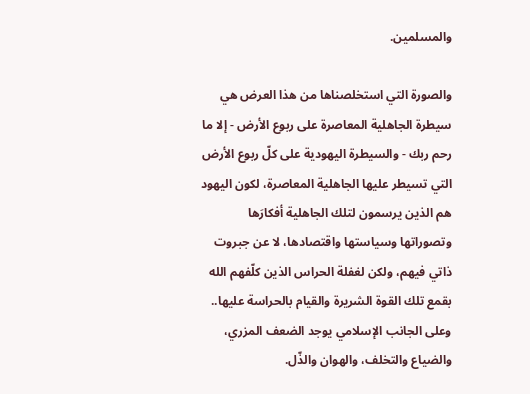والمسلمين.

والصورة التي استخلصناها من هذا العرض هي سيطرة الجاهلية المعاصرة على ربوع الأرض - إلا ما رحم ربك - والسيطرة اليهودية على كلّ ربوع الأرض التي تسيطر عليها الجاهلية المعاصرة، لكون اليهود هم الذين يرسمون لتلك الجاهلية أفكارَها وتصوراتها وسياستها واقتصادها، لا عن جبروت ذاتي فيهم، ولكن لغفلة الحراس الذين كلّفهم الله بقمع تلك القوة الشريرة والقيام بالحراسة عليها.. وعلى الجانب الإسلامي يوجد الضعف المزري، والضياع والتخلف، والهوان والذّل.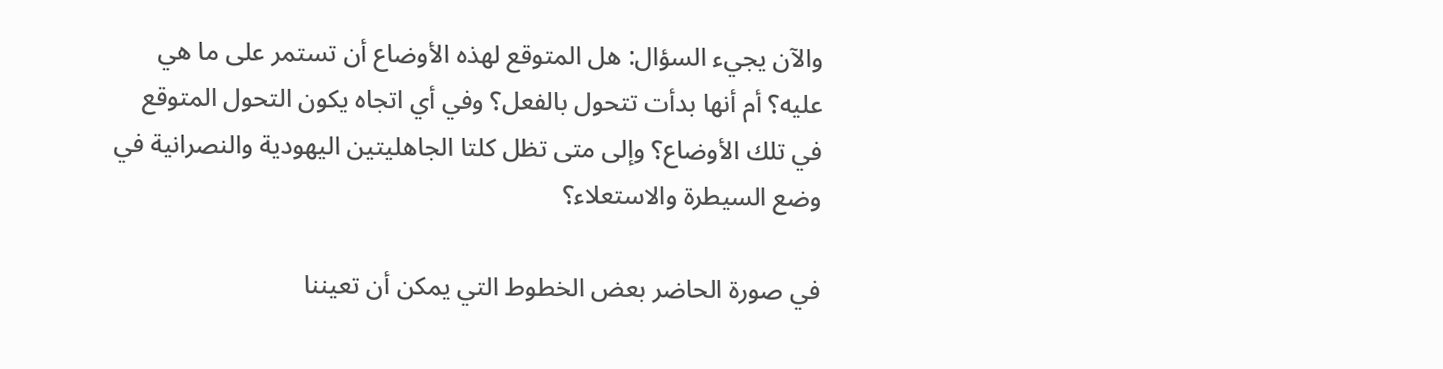والآن يجيء السؤال: هل المتوقع لهذه الأوضاع أن تستمر على ما هي عليه؟ أم أنها بدأت تتحول بالفعل؟ وفي أي اتجاه يكون التحول المتوقع في تلك الأوضاع؟ وإلى متى تظل كلتا الجاهليتين اليهودية والنصرانية في وضع السيطرة والاستعلاء؟

في صورة الحاضر بعض الخطوط التي يمكن أن تعيننا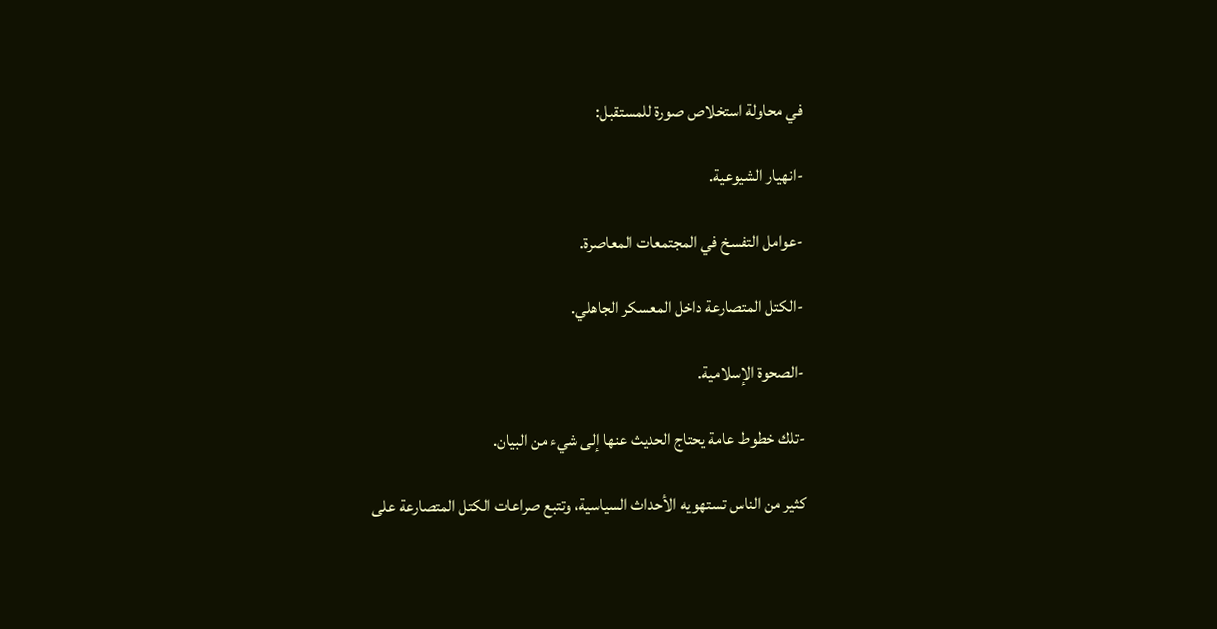في محاولة استخلاص صورة للمستقبل:

-انهيار الشيوعية.

-عوامل التفسخ في المجتمعات المعاصرة.

-الكتل المتصارعة داخل المعسكر الجاهلي.

-الصحوة الإسلامية.

-تلك خطوط عامة يحتاج الحديث عنها إلى شيء من البيان.

كثير من الناس تستهويه الأحداث السياسية، وتتبع صراعات الكتل المتصارعة على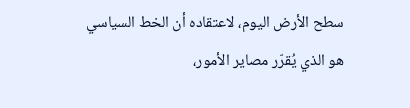سطح الأرض اليوم، لاعتقاده أن الخط السياسي هو الذي يُقرّر مصاير الأمور،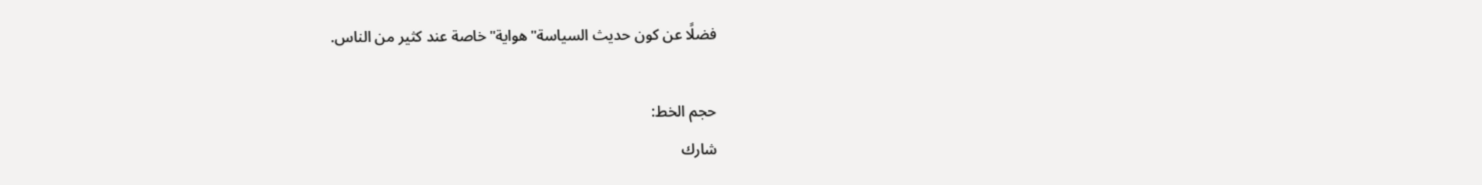فضلًا عن كون حديث السياسة"هواية"خاصة عند كثير من الناس.

حجم الخط:
شارك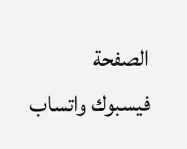الصفحة
فيسبوك واتساب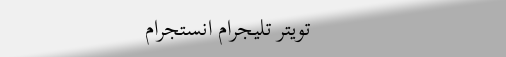تويتر تليجرام انستجرام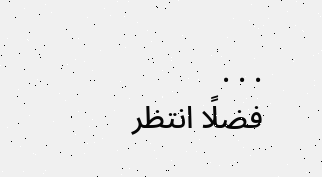. . .
فضلًا انتظر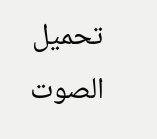تحميل الصوت